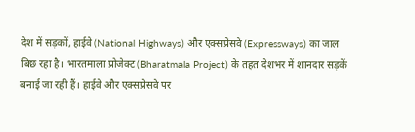देश में सड़कों, हाईवे (National Highways) और एक्सप्रेसवे (Expressways) का जाल बिछ रहा है। भारतमाला प्रोजेक्ट (Bharatmala Project) के तहत देशभर में शानदार सड़कें बनाई जा रही हैं। हाईवे और एक्सप्रेसवे पर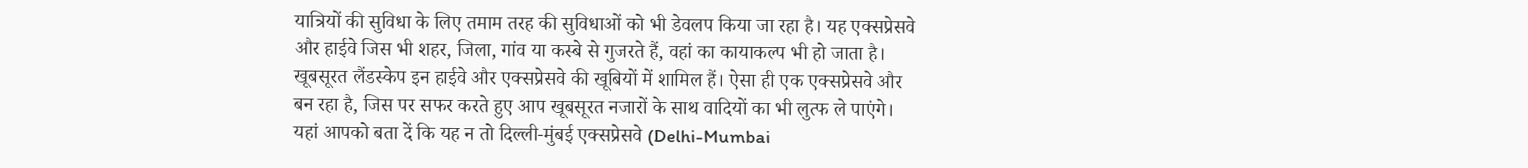यात्रियों की सुविधा के लिए तमाम तरह की सुविधाओं को भी डेवलप किया जा रहा है। यह एक्सप्रेसवे और हाईवे जिस भी शहर, जिला, गांव या कस्बे से गुजरते हैं, वहां का कायाकल्प भी हो जाता है। खूबसूरत लैंडस्केप इन हाईवे और एक्सप्रेसवे की खूबियों में शामिल हैं। ऐसा ही एक एक्सप्रेसवे और बन रहा है, जिस पर सफर करते हुए आप खूबसूरत नजारों के साथ वादियों का भी लुत्फ ले पाएंगे। यहां आपको बता दें कि यह न तो दिल्ली-मुंबई एक्सप्रेसवे (Delhi-Mumbai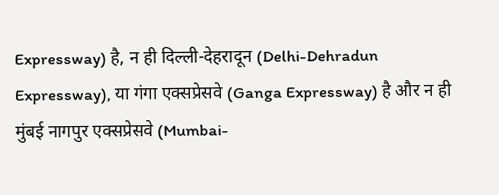Expressway) है, न ही दिल्ली-देहरादून (Delhi-Dehradun Expressway), या गंगा एक्सप्रेसवे (Ganga Expressway) है और न ही मुंबई नागपुर एक्सप्रेसवे (Mumbai-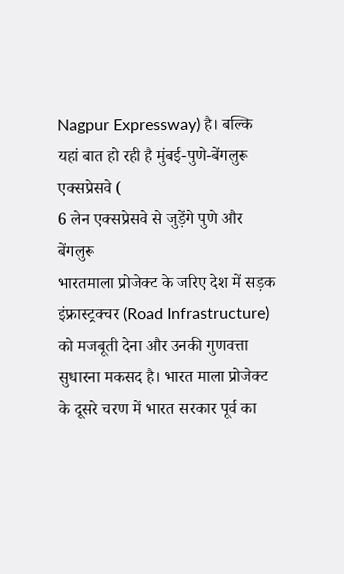Nagpur Expressway) है। बल्कि यहां बात हो रही है मुंबई-पुणे-बेंगलुरू एक्सप्रेसवे (
6 लेन एक्सप्रेसवे से जुड़ेंगे पुणे और बेंगलुरू
भारतमाला प्रोजेक्ट के जरिए देश में सड़क इंफ्रास्ट्रक्चर (Road Infrastructure) को मजबूती देना और उनकी गुणवत्ता सुधारना मकसद है। भारत माला प्रोजेक्ट के दूसरे चरण में भारत सरकार पूर्व का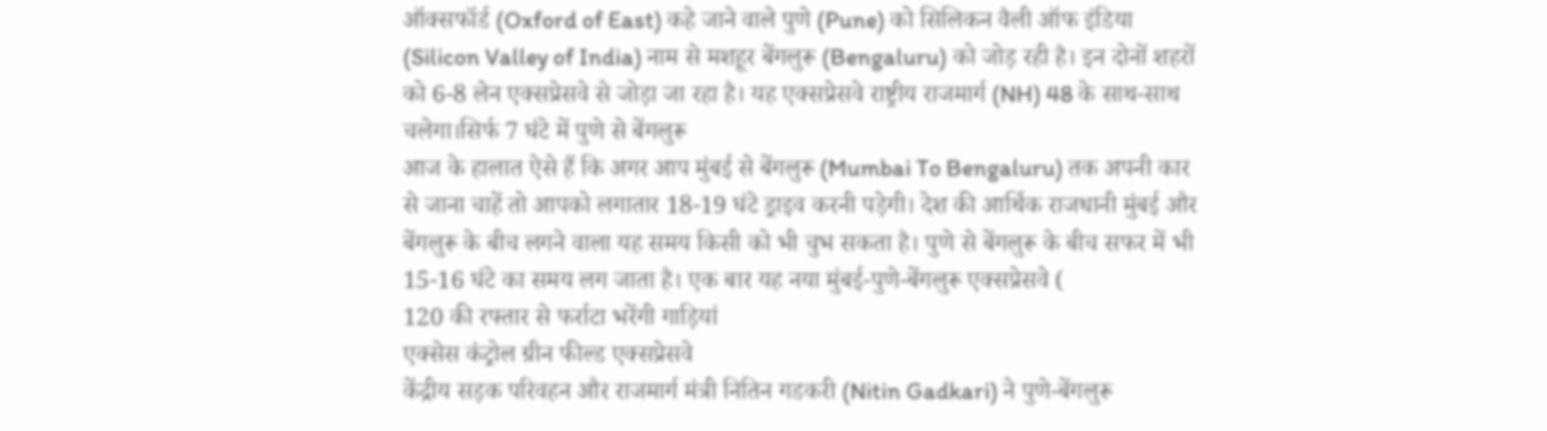ऑक्सफॉर्ड (Oxford of East) कहे जाने वाले पुणे (Pune) को सिलिकन वैली ऑफ इंडिया (Silicon Valley of India) नाम से मशहूर बेंगलुरू (Bengaluru) को जोड़ रही है। इन दोनों शहरों को 6-8 लेन एक्सप्रेसवे से जोड़ा जा रहा है। यह एक्सप्रेसवे राष्ट्रीय राजमार्ग (NH) 48 के साथ-साथ चलेगा।सिर्फ 7 घंटे में पुणे से बेंगलुरू
आज के हालात ऐसे हैं कि अगर आप मुंबई से बेंगलुरू (Mumbai To Bengaluru) तक अपनी कार से जाना चाहें तो आपको लगातार 18-19 घंटे ड्राइव करनी पड़ेगी। देश की आर्थिक राजधानी मुंबई और बेंगलुरू के बीच लगने वाला यह समय किसी को भी चुभ सकता है। पुणे से बेंगलुरू के बीच सफर में भी 15-16 घंटे का समय लग जाता है। एक बार यह नया मुंबई-पुणे-बेंगलुरू एक्सप्रेसवे (
120 की रफ्तार से फर्राटा भरेंगी गाड़ियां
एक्सेस कंट्रोल ग्रीन फील्ड एक्सप्रेसवे
केंद्रीय सड़क परिवहन और राजमार्ग मंत्री नितिन गडकरी (Nitin Gadkari) ने पुणे-बेंगलुरू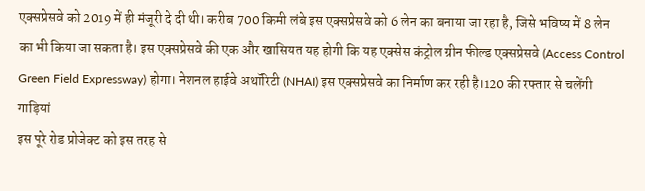एक्सप्रेसवे को 2019 में ही मंजूरी दे दी थी। करीब 700 किमी लंबे इस एक्सप्रेसवे को 6 लेन का बनाया जा रहा है, जिसे भविष्य में 8 लेन का भी किया जा सकता है। इस एक्सप्रेसवे की एक और खासियत यह होगी कि यह एक्सेस कंट्रोल ग्रीन फील्ड एक्सप्रेसवे (Access Control Green Field Expressway) होगा। नेशनल हाईवे अथॉरिटी (NHAI) इस एक्सप्रेसवे का निर्माण कर रही है।120 की रफ्तार से चलेंगी गाड़ियां
इस पूरे रोड प्रोजेक्ट को इस तरह से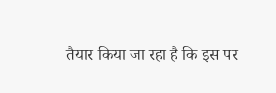तैयार किया जा रहा है कि इस पर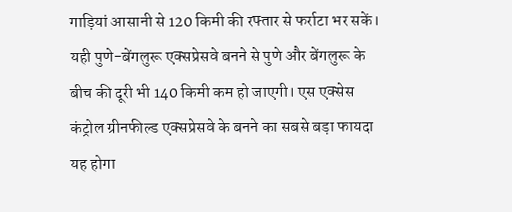गाड़ियां आसानी से 120 किमी की रफ्तार से फर्राटा भर सकें। यही पुणे-बेंगलुरू एक्सप्रेसवे बनने से पुणे और बेंगलुरू के बीच की दूरी भी 140 किमी कम हो जाएगी। एस एक्सेस कंट्रोल ग्रीनफील्ड एक्सप्रेसवे के बनने का सबसे बड़ा फायदा यह होगा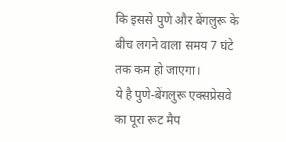कि इससे पुणे और बेंगलुरू के बीच लगने वाला समय 7 घंटे तक कम हो जाएगा।
ये है पुणे-बेंगलुरू एक्सप्रेसवे का पूरा रूट मैप